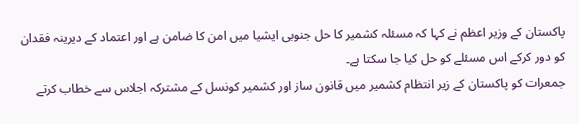پاکستان کے وزیر اعظم نے کہا کہ مسئلہ کشمیر کا حل جنوبی ایشیا میں امن کا ضامن ہے اور اعتماد کے دیرینہ فقدان کو دور کرکے اس مسئلے کو حل کیا جا سکتا ہے۔
جمعرات کو پاکستان کے زیر انتظام کشمیر میں قانون ساز اور کشمیر کونسل کے مشترکہ اجلاس سے خطاب کرتے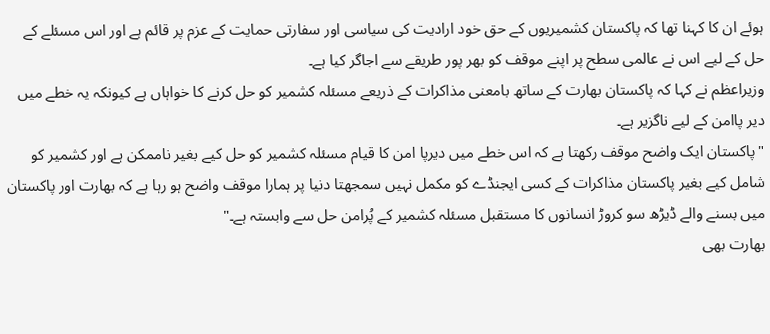ہوئے ان کا کہنا تھا کہ پاکستان کشمیریوں کے حق خود ارادیت کی سیاسی اور سفارتی حمایت کے عزم پر قائم ہے اور اس مسئلے کے حل کے لیے اس نے عالمی سطح پر اپنے موقف کو بھر پور طریقے سے اجاگر کیا ہے۔
وزیراعظم نے کہا کہ پاکستان بھارت کے ساتھ بامعنی مذاکرات کے ذریعے مسئلہ کشمیر کو حل کرنے کا خواہاں ہے کیونکہ یہ خطے میں دیر پاامن کے لیے ناگزیر ہے۔
"پاکستان ایک واضح موقف رکھتا ہے کہ اس خطے میں دیرپا امن کا قیام مسئلہ کشمیر کو حل کیے بغیر ناممکن ہے اور کشمیر کو شامل کیے بغیر پاکستان مذاکرات کے کسی ایجنڈے کو مکمل نہیں سمجھتا دنیا پر ہمارا موقف واضح ہو رہا ہے کہ بھارت اور پاکستان میں بسنے والے ڈیڑھ سو کروڑ انسانوں کا مستقبل مسئلہ کشمیر کے پُرامن حل سے وابستہ ہے۔"
بھارت بھی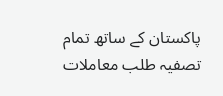پاکستان کے ساتھ تمام تصفیہ طلب معاملات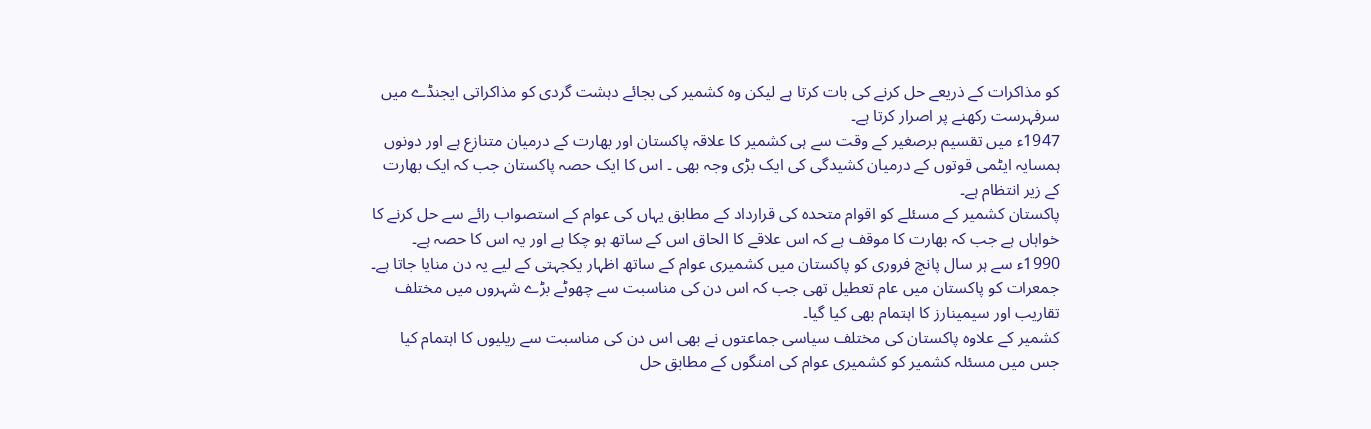کو مذاکرات کے ذریعے حل کرنے کی بات کرتا ہے لیکن وہ کشمیر کی بجائے دہشت گردی کو مذاکراتی ایجنڈے میں سرفہرست رکھنے پر اصرار کرتا ہے۔
1947ء میں تقسیم برصغیر کے وقت سے ہی کشمیر کا علاقہ پاکستان اور بھارت کے درمیان متنازع ہے اور دونوں ہمسایہ ایٹمی قوتوں کے درمیان کشیدگی کی ایک بڑی وجہ بھی ۔ اس کا ایک حصہ پاکستان جب کہ ایک بھارت کے زیر انتظام ہے۔
پاکستان کشمیر کے مسئلے کو اقوام متحدہ کی قرارداد کے مطابق یہاں کی عوام کے استصواب رائے سے حل کرنے کا خواہاں ہے جب کہ بھارت کا موقف ہے کہ اس علاقے کا الحاق اس کے ساتھ ہو چکا ہے اور یہ اس کا حصہ ہے۔
1990ء سے ہر سال پانچ فروری کو پاکستان میں کشمیری عوام کے ساتھ اظہار یکجہتی کے لیے یہ دن منایا جاتا ہے۔
جمعرات کو پاکستان میں عام تعطیل تھی جب کہ اس دن کی مناسبت سے چھوٹے بڑے شہروں میں مختلف تقاریب اور سیمینارز کا اہتمام بھی کیا گیا۔
کشمیر کے علاوہ پاکستان کی مختلف سیاسی جماعتوں نے بھی اس دن کی مناسبت سے ریلیوں کا اہتمام کیا جس میں مسئلہ کشمیر کو کشمیری عوام کی امنگوں کے مطابق حل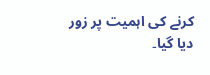کرنے کی اہمیت پر زور دیا گیا۔